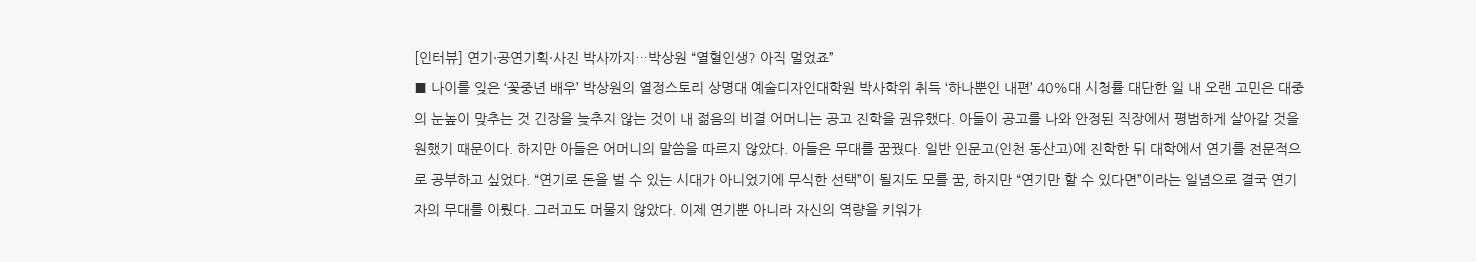[인터뷰] 연기·공연기획·사진 박사까지…박상원 “열혈인생? 아직 멀었죠”
■ 나이를 잊은 ‘꽃중년 배우’ 박상원의 열정스토리 상명대 예술디자인대학원 박사학위 취득 ‘하나뿐인 내편’ 40%대 시청률 대단한 일 내 오랜 고민은 대중의 눈높이 맞추는 것 긴장을 늦추지 않는 것이 내 젊음의 비결 어머니는 공고 진학을 권유했다. 아들이 공고를 나와 안정된 직장에서 평범하게 살아갈 것을 원했기 때문이다. 하지만 아들은 어머니의 말씀을 따르지 않았다. 아들은 무대를 꿈꿨다. 일반 인문고(인천 동산고)에 진학한 뒤 대학에서 연기를 전문적으로 공부하고 싶었다. “연기로 돈을 벌 수 있는 시대가 아니었기에 무식한 선택”이 될지도 모를 꿈, 하지만 “연기만 할 수 있다면”이라는 일념으로 결국 연기자의 무대를 이뤘다. 그러고도 머물지 않았다. 이제 연기뿐 아니라 자신의 역량을 키워가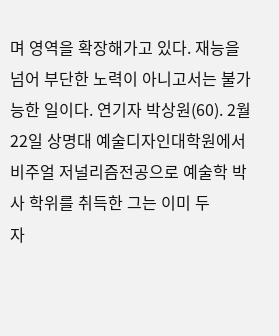며 영역을 확장해가고 있다. 재능을 넘어 부단한 노력이 아니고서는 불가능한 일이다. 연기자 박상원(60). 2월22일 상명대 예술디자인대학원에서 비주얼 저널리즘전공으로 예술학 박사 학위를 취득한 그는 이미 두
자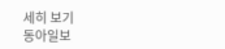세히 보기
동아일보